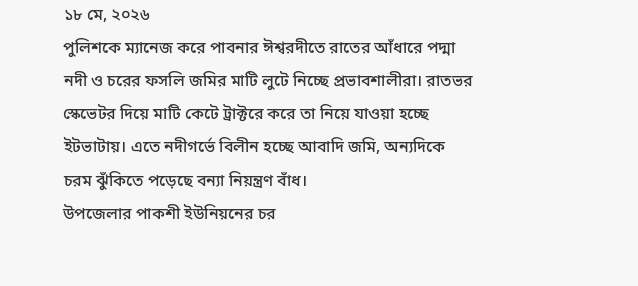১৮ মে, ২০২৬
পুলিশকে ম্যানেজ করে পাবনার ঈশ্বরদীতে রাতের আঁধারে পদ্মা নদী ও চরের ফসলি জমির মাটি লুটে নিচ্ছে প্রভাবশালীরা। রাতভর স্কেভেটর দিয়ে মাটি কেটে ট্রাক্টরে করে তা নিয়ে যাওয়া হচ্ছে ইটভাটায়। এতে নদীগর্ভে বিলীন হচ্ছে আবাদি জমি, অন্যদিকে চরম ঝুঁকিতে পড়েছে বন্যা নিয়ন্ত্রণ বাঁধ।
উপজেলার পাকশী ইউনিয়নের চর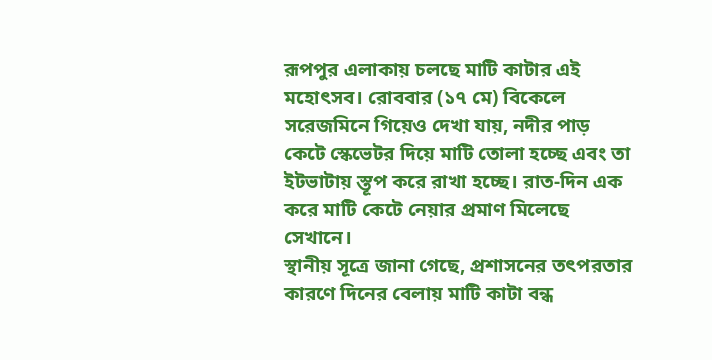রূপপুর এলাকায় চলছে মাটি কাটার এই মহোৎসব। রোববার (১৭ মে) বিকেলে সরেজমিনে গিয়েও দেখা যায়, নদীর পাড় কেটে স্কেভেটর দিয়ে মাটি তোলা হচ্ছে এবং তা ইটভাটায় স্তূপ করে রাখা হচ্ছে। রাত-দিন এক করে মাটি কেটে নেয়ার প্রমাণ মিলেছে সেখানে।
স্থানীয় সূত্রে জানা গেছে, প্রশাসনের তৎপরতার কারণে দিনের বেলায় মাটি কাটা বন্ধ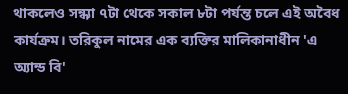থাকলেও সন্ধ্যা ৭টা থেকে সকাল ৮টা পর্যন্ত চলে এই অবৈধ কার্যক্রম। তরিকুল নামের এক ব্যক্তির মালিকানাধীন 'এ অ্যান্ড বি'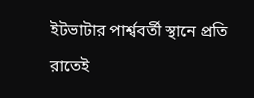ইটভাটার পার্শ্ববর্তী স্থানে প্রতি রাতেই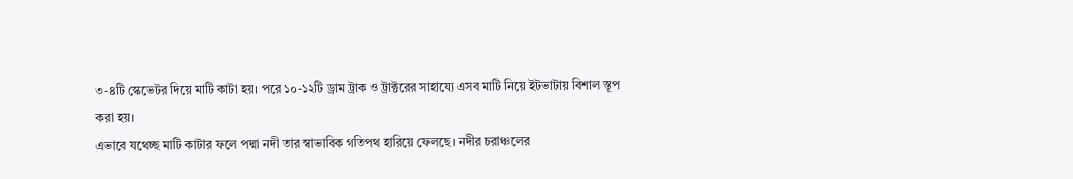৩-৪টি স্কেভেটর দিয়ে মাটি কাটা হয়। পরে ১০-১২টি ড্রাম ট্রাক ও ট্রাক্টরের সাহায্যে এসব মাটি নিয়ে ইটভাটায় বিশাল স্তূপ করা হয়।
এভাবে যথেচ্ছ মাটি কাটার ফলে পদ্মা নদী তার স্বাভাবিক গতিপথ হারিয়ে ফেলছে। নদীর চরাঞ্চলের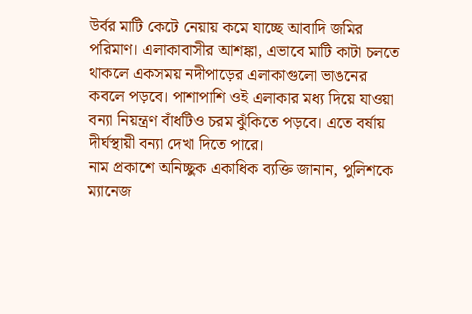উর্বর মাটি কেটে নেয়ায় কমে যাচ্ছে আবাদি জমির পরিমাণ। এলাকাবাসীর আশঙ্কা, এভাবে মাটি কাটা চলতে থাকলে একসময় নদীপাড়ের এলাকাগুলো ভাঙনের কবলে পড়বে। পাশাপাশি ওই এলাকার মধ্য দিয়ে যাওয়া বন্যা নিয়ন্ত্রণ বাঁধটিও চরম ঝুঁকিতে পড়বে। এতে বর্ষায় দীর্ঘস্থায়ী বন্যা দেখা দিতে পারে।
নাম প্রকাশে অনিচ্ছুক একাধিক ব্যক্তি জানান, পুলিশকে ম্যানেজ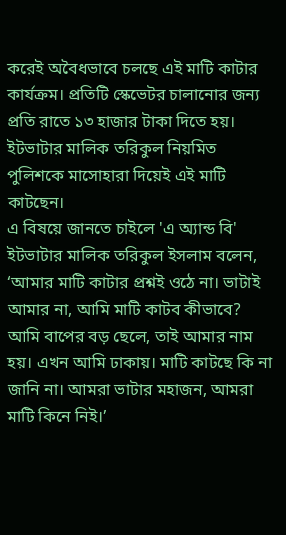করেই অবৈধভাবে চলছে এই মাটি কাটার কার্যক্রম। প্রতিটি স্কেভেটর চালানোর জন্য প্রতি রাতে ১৩ হাজার টাকা দিতে হয়। ইটভাটার মালিক তরিকুল নিয়মিত পুলিশকে মাসোহারা দিয়েই এই মাটি কাটছেন।
এ বিষয়ে জানতে চাইলে 'এ অ্যান্ড বি' ইটভাটার মালিক তরিকুল ইসলাম বলেন, ‘আমার মাটি কাটার প্রশ্নই ওঠে না। ভাটাই আমার না, আমি মাটি কাটব কীভাবে? আমি বাপের বড় ছেলে, তাই আমার নাম হয়। এখন আমি ঢাকায়। মাটি কাটছে কি না জানি না। আমরা ভাটার মহাজন, আমরা মাটি কিনে নিই।’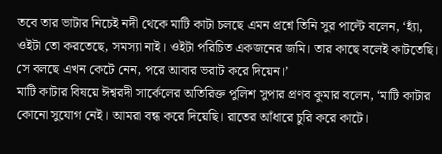তবে তার ভাটার নিচেই নদী থেকে মাটি কাটা চলছে এমন প্রশ্নে তিনি সুর পাল্টে বলেন, ‘হ্যাঁ, ওইটা তো করতেছে, সমস্যা নাই। ওইটা পরিচিত একজনের জমি। তার কাছে বলেই কাটতেছি। সে বলছে এখন কেটে নেন, পরে আবার ভরাট করে দিয়েন।’
মাটি কাটার বিষয়ে ঈশ্বরদী সার্কেলের অতিরিক্ত পুলিশ সুপার প্রণব কুমার বলেন, ‘মাটি কাটার কোনো সুযোগ নেই। আমরা বন্ধ করে দিয়েছি। রাতের আঁধারে চুরি করে কাটে।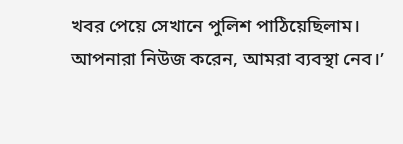খবর পেয়ে সেখানে পুলিশ পাঠিয়েছিলাম। আপনারা নিউজ করেন, আমরা ব্যবস্থা নেব।’